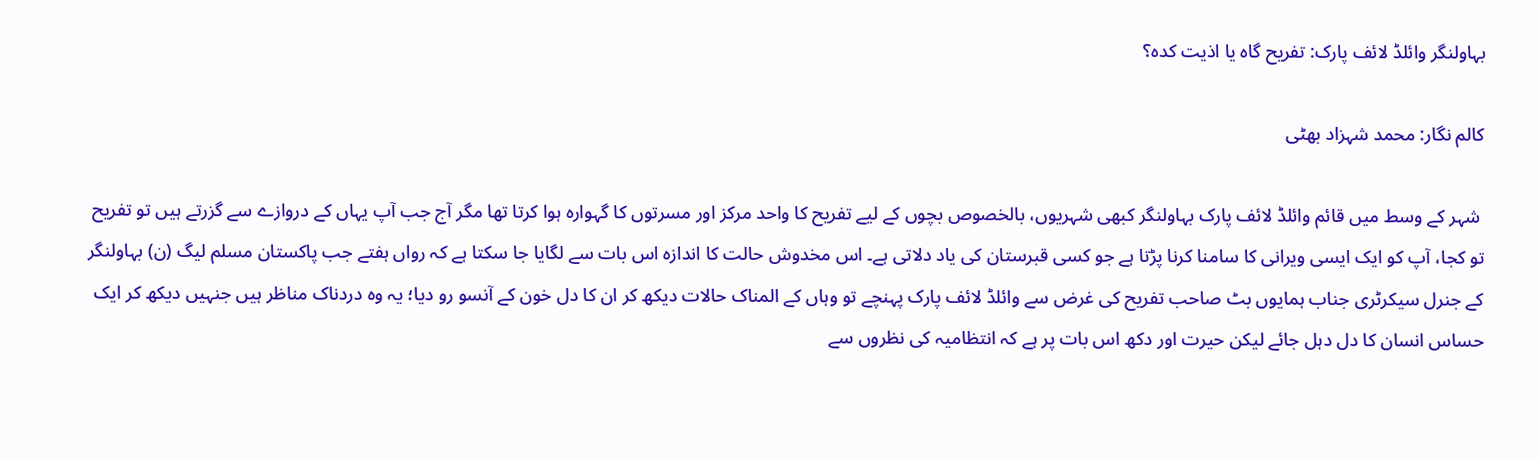بہاولنگر وائلڈ لائف پارک: تفریح گاہ یا اذیت کدہ؟

کالم نگار: محمد شہزاد بھٹی

 شہر کے وسط میں قائم وائلڈ لائف پارک بہاولنگر کبھی شہریوں، بالخصوص بچوں کے لیے تفریح کا واحد مرکز اور مسرتوں کا گہوارہ ہوا کرتا تھا مگر آج جب آپ یہاں کے دروازے سے گزرتے ہیں تو تفریح تو کجا، آپ کو ایک ایسی ویرانی کا سامنا کرنا پڑتا ہے جو کسی قبرستان کی یاد دلاتی ہے۔ اس مخدوش حالت کا اندازہ اس بات سے لگایا جا سکتا ہے کہ رواں ہفتے جب پاکستان مسلم لیگ (ن) بہاولنگر کے جنرل سیکرٹری جناب ہمایوں بٹ صاحب تفریح کی غرض سے وائلڈ لائف پارک پہنچے تو وہاں کے المناک حالات دیکھ کر ان کا دل خون کے آنسو رو دیا؛ یہ وہ دردناک مناظر ہیں جنہیں دیکھ کر ایک حساس انسان کا دل دہل جائے لیکن حیرت اور دکھ اس بات پر ہے کہ انتظامیہ کی نظروں سے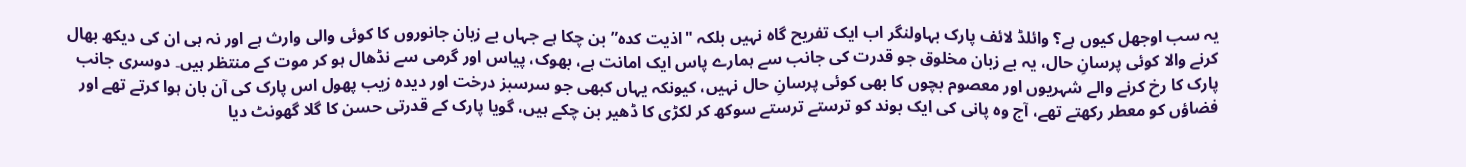یہ سب اوجھل کیوں ہے؟ وائلڈ لائف پارک بہاولنگر اب ایک تفریح گاہ نہیں بلکہ "اذیت کدہ” بن چکا ہے جہاں بے زبان جانوروں کا کوئی والی وارث ہے اور نہ ہی ان کی دیکھ بھال کرنے والا کوئی پرسانِ حال، یہ بے زبان مخلوق جو قدرت کی جانب سے ہمارے پاس ایک امانت ہے، بھوک، پیاس اور گرمی سے نڈھال ہو کر موت کے منتظر ہیں۔ دوسری جانب پارک کا رخ کرنے والے شہریوں اور معصوم بچوں کا بھی کوئی پرسانِ حال نہیں، کیونکہ یہاں کبھی جو سرسبز درخت اور دیدہ زیب پھول اس پارک کی آن بان ہوا کرتے تھے اور فضاؤں کو معطر رکھتے تھے، آج وہ پانی کی ایک بوند کو ترستے ترستے سوکھ کر لکڑی کا ڈھیر بن چکے ہیں، گویا پارک کے قدرتی حسن کا گلا گھونٹ دیا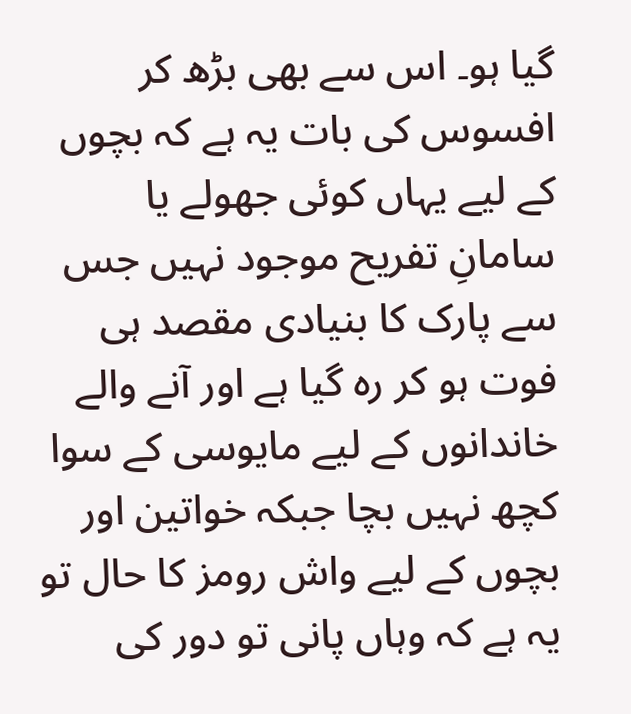گیا ہو۔ اس سے بھی بڑھ کر افسوس کی بات یہ ہے کہ بچوں کے لیے یہاں کوئی جھولے یا سامانِ تفریح موجود نہیں جس سے پارک کا بنیادی مقصد ہی فوت ہو کر رہ گیا ہے اور آنے والے خاندانوں کے لیے مایوسی کے سوا کچھ نہیں بچا جبکہ خواتین اور بچوں کے لیے واش رومز کا حال تو یہ ہے کہ وہاں پانی تو دور کی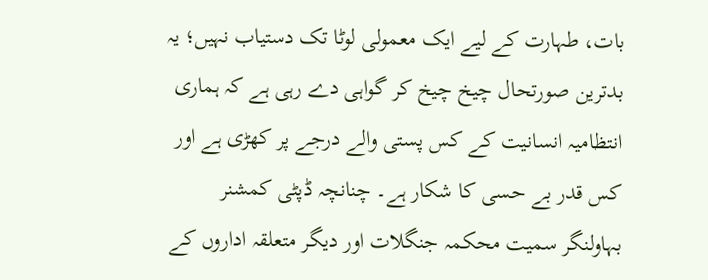بات، طہارت کے لیے ایک معمولی لوٹا تک دستیاب نہیں؛ یہ بدترین صورتحال چیخ چیخ کر گواہی دے رہی ہے کہ ہماری انتظامیہ انسانیت کے کس پستی والے درجے پر کھڑی ہے اور کس قدر بے حسی کا شکار ہے۔ چنانچہ ڈپٹی کمشنر بہاولنگر سمیت محکمہ جنگلات اور دیگر متعلقہ اداروں کے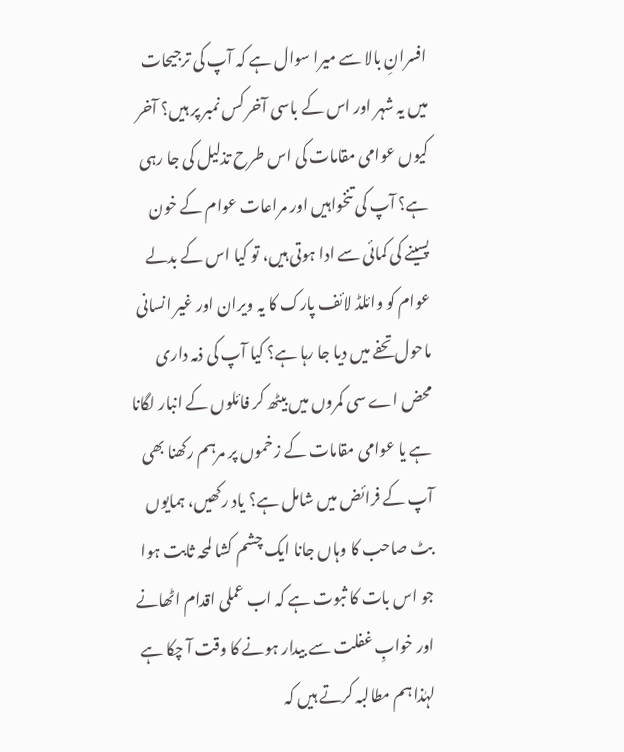افسرانِ بالا سے میرا سوال ہے کہ آپ کی ترجیحات میں یہ شہر اور اس کے باسی آخر کس نمبر پر ہیں؟ آخر کیوں عوامی مقامات کی اس طرح تذلیل کی جا رہی ہے؟ آپ کی تنخواہیں اور مراعات عوام کے خون پسینے کی کمائی سے ادا ہوتی ہیں، تو کیا اس کے بدلے عوام کو وائلڈ لائف پارک کا یہ ویران اور غیر انسانی ماحول تحفے میں دیا جا رہا ہے؟ کیا آپ کی ذمہ داری محض اے سی کمروں میں بیٹھ کر فائلوں کے انبار لگانا ہے یا عوامی مقامات کے زخموں پر مرہم رکھنا بھی آپ کے فرائض میں شامل ہے؟ یاد رکھیں، ہمایوں بٹ صاحب کا وہاں جانا ایک چشم کشا لمحہ ثابت ہوا جو اس بات کا ثبوت ہے کہ اب عملی اقدام اٹھانے اور خوابِ غفلت سے بیدار ہونے کا وقت آ چکا ہے لہٰذا ہم مطالبہ کرتے ہیں کہ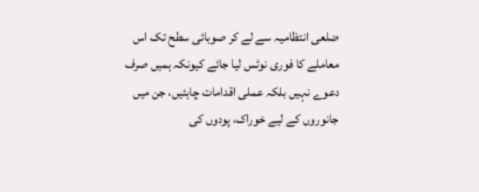ضلعی انتظامیہ سے لے کر صوبائی سطح تک اس معاملے کا فوری نوٹس لیا جائے کیونکہ ہمیں صرف دعوے نہیں بلکہ عملی اقدامات چاہئیں، جن میں جانوروں کے لیے خوراک، پودوں کی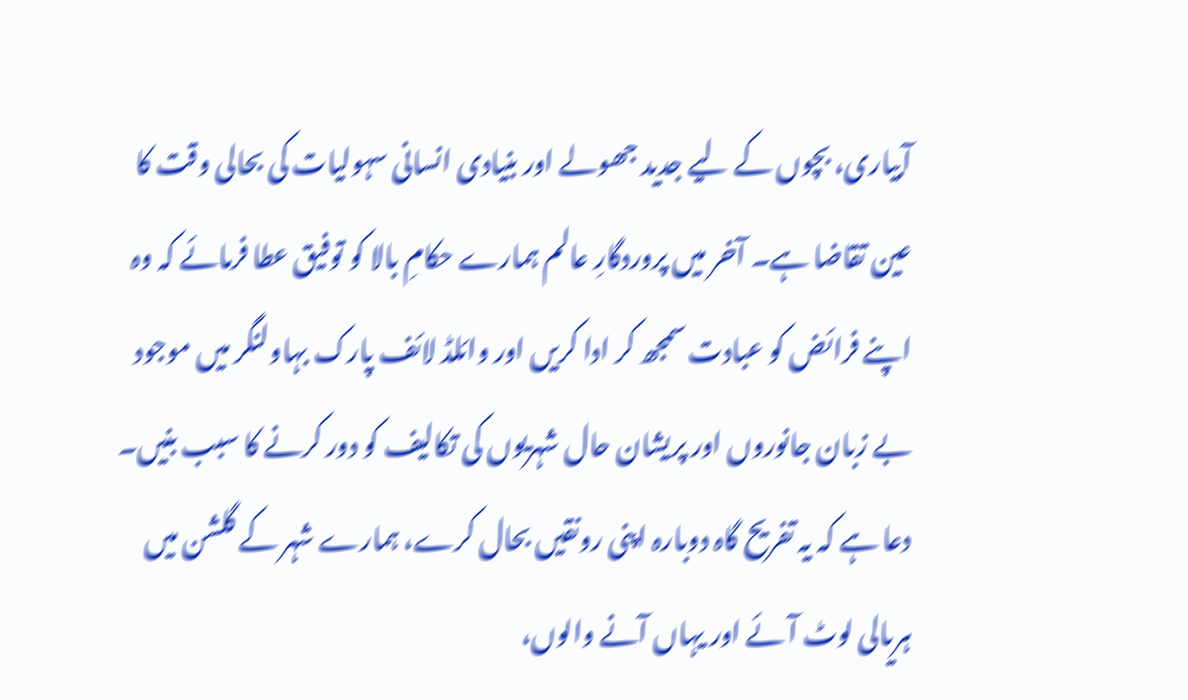آبیاری، بچوں کے لیے جدید جھولے اور بنیادی انسانی سہولیات کی بحالی وقت کا عین تقاضا ہے۔ آخر میں پروردگارِ عالم ہمارے حکامِ بالا کو توفیق عطا فرمائے کہ وہ اپنے فرائض کو عبادت سمجھ کر ادا کریں اور وائلڈ لائف پارک بہاولنگر میں موجود بے زبان جانوروں اور پریشان حال شہریوں کی تکالیف کو دور کرنے کا سبب بنیں۔ دعا ہے کہ یہ تفریح گاہ دوبارہ اپنی رونقیں بحال کرے، ہمارے شہر کے گلشن میں ہریالی لوٹ آئے اور یہاں آنے والوں،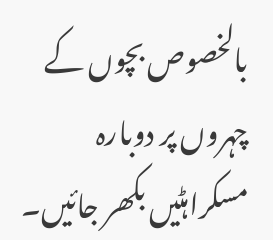بالخصوص بچوں کے چہروں پر دوبارہ مسکراہٹیں بکھر جائیں۔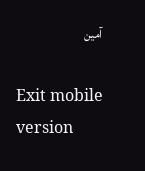آمین

Exit mobile version